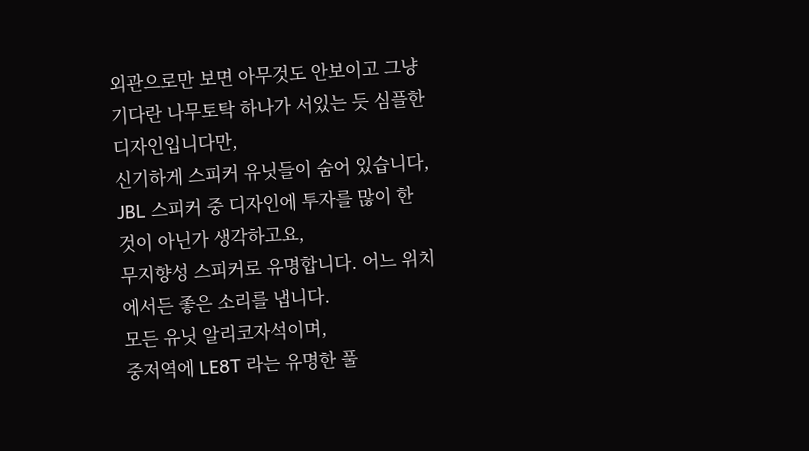외관으로만 보면 아무것도 안보이고 그냥 기다란 나무토탁 하나가 서있는 듯 심플한 디자인입니다만,
신기하게 스피커 유닛들이 숨어 있습니다, JBL 스피커 중 디자인에 투자를 많이 한 것이 아닌가 생각하고요,
무지향성 스피커로 유명합니다. 어느 위치에서든 좋은 소리를 냅니다.
모든 유닛 알리코자석이며,
중저역에 LE8T 라는 유명한 풀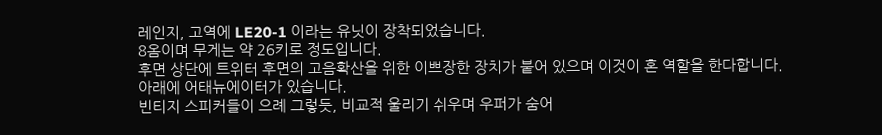레인지, 고역에 LE20-1 이라는 유닛이 장착되었습니다.
8옴이며 무게는 약 26키로 정도입니다.
후면 상단에 트위터 후면의 고음확산을 위한 이쁘장한 장치가 붙어 있으며 이것이 혼 역할을 한다합니다.
아래에 어태뉴에이터가 있습니다.
빈티지 스피커들이 으례 그렇듯, 비교적 울리기 쉬우며 우퍼가 숨어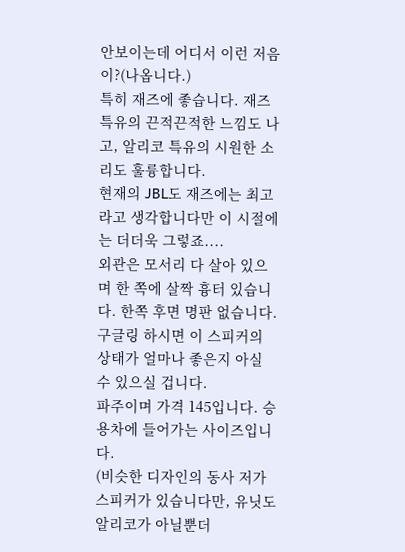안보이는데 어디서 이런 저음이?(나옵니다.)
특히 재즈에 좋습니다. 재즈 특유의 끈적끈적한 느낌도 나고, 알리코 특유의 시원한 소리도 훌륭합니다.
현재의 JBL도 재즈에는 최고라고 생각합니다만 이 시절에는 더더욱 그렇죠....
외관은 모서리 다 살아 있으며 한 쪽에 살짝 흉터 있습니다. 한쪽 후면 명판 없습니다.
구글링 하시면 이 스피커의 상태가 얼마나 좋은지 아실 수 있으실 겁니다.
파주이며 가격 145입니다. 승용차에 들어가는 사이즈입니다.
(비슷한 디자인의 동사 저가 스피커가 있습니다만, 유닛도 알리코가 아닐뿐더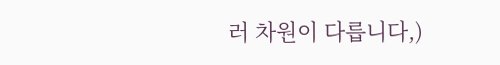러 차원이 다릅니다,)